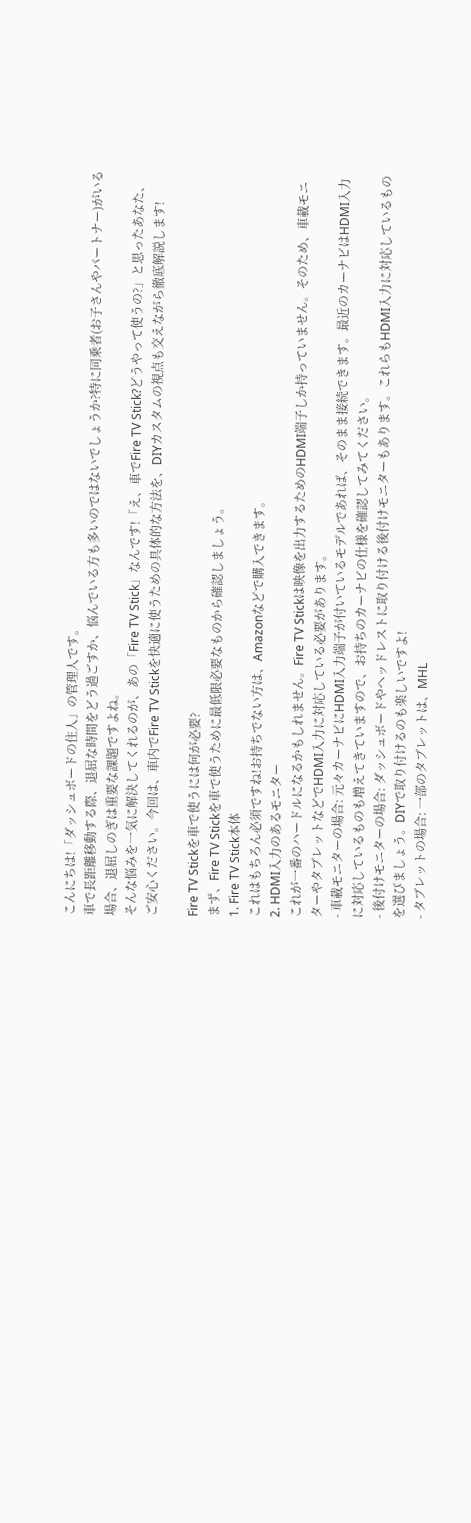こんにちは!「ダッシュボードの住人」の管理人です。
車で長距離移動する際、退屈な時間をどう過ごすか、悩んでいる方も多いのではないでしょうか?特に同乗者(お子さんやパートナー)がいる場合、退屈しのぎは重要な課題ですよね。
そんな悩みを一気に解決してくれるのが、あの「Fire TV Stick」なんです!「え、車でFire TV Stick?どうやって使うの?」と思ったあなた、ご安心ください。今回は、車内でFire TV Stickを快適に使うための具体的な方法を、DIYカスタムの視点も交えながら徹底解説します!

Fire TV Stickを車で使うには何が必要?
まず、Fire TV Stickを車で使うために最低限必要なものから確認しましょう。
1. Fire TV Stick本体
これはもちろん必須ですね!お持ちでない方は、Amazonなどで購入できます。
2. HDMI入力のあるモニター
これが一番のハードルになるかもしれません。Fire TV Stickは映像を出力するためのHDMI端子しか持っていません。そのため、車載モニターやタブレットなどでHDMI入力に対応している必要があります。
- 車載モニターの場合: 元々カーナビにHDMI入力端子が付いているモデルであれば、そのまま接続できます。最近のカーナビはHDMI入力に対応しているものも増えてきていますので、お持ちのカーナビの仕様を確認してみてください。
- 後付けモニターの場合: ダッシュボードやヘッドレストに取り付ける後付けモニターもあります。これらもHDMI入力に対応しているものを選びましょう。DIYで取り付けるのも楽しいですよ!
- タブレットの場合: 一部のタブレットは、MHL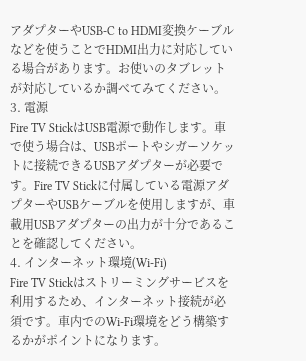アダプターやUSB-C to HDMI変換ケーブルなどを使うことでHDMI出力に対応している場合があります。お使いのタブレットが対応しているか調べてみてください。
3. 電源
Fire TV StickはUSB電源で動作します。車で使う場合は、USBポートやシガーソケットに接続できるUSBアダプターが必要です。Fire TV Stickに付属している電源アダプターやUSBケーブルを使用しますが、車載用USBアダプターの出力が十分であることを確認してください。
4. インターネット環境(Wi-Fi)
Fire TV Stickはストリーミングサービスを利用するため、インターネット接続が必須です。車内でのWi-Fi環境をどう構築するかがポイントになります。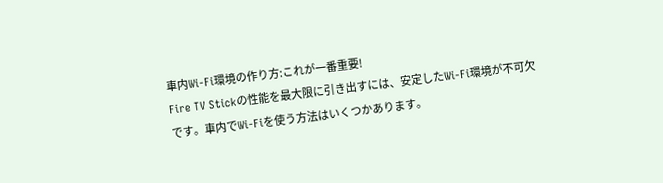車内Wi-Fi環境の作り方:これが一番重要!
Fire TV Stickの性能を最大限に引き出すには、安定したWi-Fi環境が不可欠です。車内でWi-Fiを使う方法はいくつかあります。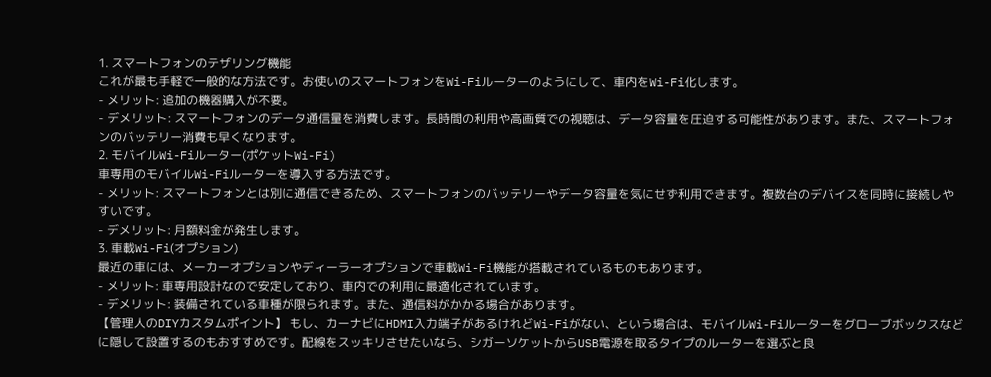1. スマートフォンのテザリング機能
これが最も手軽で一般的な方法です。お使いのスマートフォンをWi-Fiルーターのようにして、車内をWi-Fi化します。
- メリット: 追加の機器購入が不要。
- デメリット: スマートフォンのデータ通信量を消費します。長時間の利用や高画質での視聴は、データ容量を圧迫する可能性があります。また、スマートフォンのバッテリー消費も早くなります。
2. モバイルWi-Fiルーター(ポケットWi-Fi)
車専用のモバイルWi-Fiルーターを導入する方法です。
- メリット: スマートフォンとは別に通信できるため、スマートフォンのバッテリーやデータ容量を気にせず利用できます。複数台のデバイスを同時に接続しやすいです。
- デメリット: 月額料金が発生します。
3. 車載Wi-Fi(オプション)
最近の車には、メーカーオプションやディーラーオプションで車載Wi-Fi機能が搭載されているものもあります。
- メリット: 車専用設計なので安定しており、車内での利用に最適化されています。
- デメリット: 装備されている車種が限られます。また、通信料がかかる場合があります。
【管理人のDIYカスタムポイント】 もし、カーナビにHDMI入力端子があるけれどWi-Fiがない、という場合は、モバイルWi-Fiルーターをグローブボックスなどに隠して設置するのもおすすめです。配線をスッキリさせたいなら、シガーソケットからUSB電源を取るタイプのルーターを選ぶと良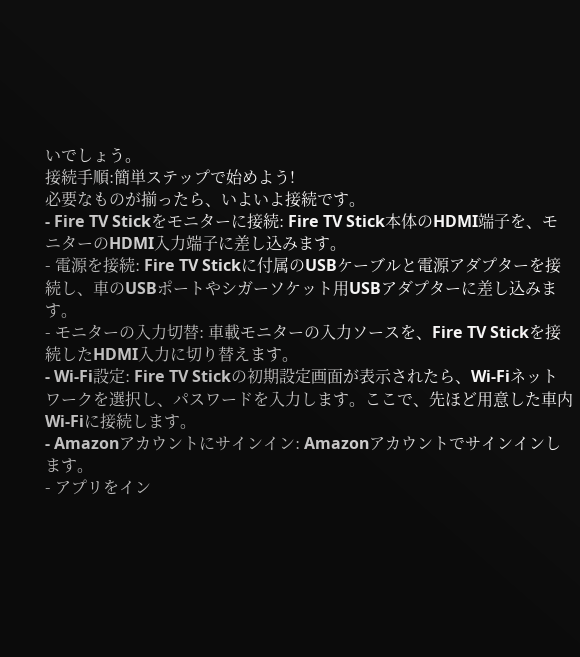いでしょう。
接続手順:簡単ステップで始めよう!
必要なものが揃ったら、いよいよ接続です。
- Fire TV Stickをモニターに接続: Fire TV Stick本体のHDMI端子を、モニターのHDMI入力端子に差し込みます。
- 電源を接続: Fire TV Stickに付属のUSBケーブルと電源アダプターを接続し、車のUSBポートやシガーソケット用USBアダプターに差し込みます。
- モニターの入力切替: 車載モニターの入力ソースを、Fire TV Stickを接続したHDMI入力に切り替えます。
- Wi-Fi設定: Fire TV Stickの初期設定画面が表示されたら、Wi-Fiネットワークを選択し、パスワードを入力します。ここで、先ほど用意した車内Wi-Fiに接続します。
- Amazonアカウントにサインイン: Amazonアカウントでサインインします。
- アプリをイン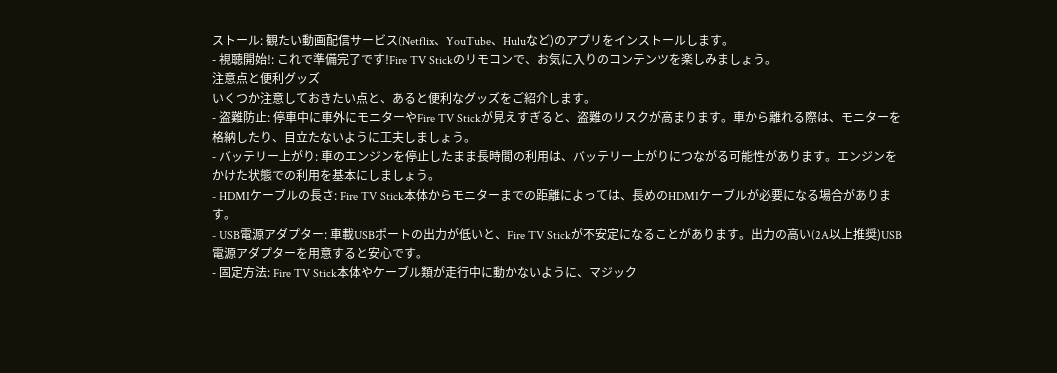ストール: 観たい動画配信サービス(Netflix、YouTube、Huluなど)のアプリをインストールします。
- 視聴開始!: これで準備完了です!Fire TV Stickのリモコンで、お気に入りのコンテンツを楽しみましょう。
注意点と便利グッズ
いくつか注意しておきたい点と、あると便利なグッズをご紹介します。
- 盗難防止: 停車中に車外にモニターやFire TV Stickが見えすぎると、盗難のリスクが高まります。車から離れる際は、モニターを格納したり、目立たないように工夫しましょう。
- バッテリー上がり: 車のエンジンを停止したまま長時間の利用は、バッテリー上がりにつながる可能性があります。エンジンをかけた状態での利用を基本にしましょう。
- HDMIケーブルの長さ: Fire TV Stick本体からモニターまでの距離によっては、長めのHDMIケーブルが必要になる場合があります。
- USB電源アダプター: 車載USBポートの出力が低いと、Fire TV Stickが不安定になることがあります。出力の高い(2A以上推奨)USB電源アダプターを用意すると安心です。
- 固定方法: Fire TV Stick本体やケーブル類が走行中に動かないように、マジック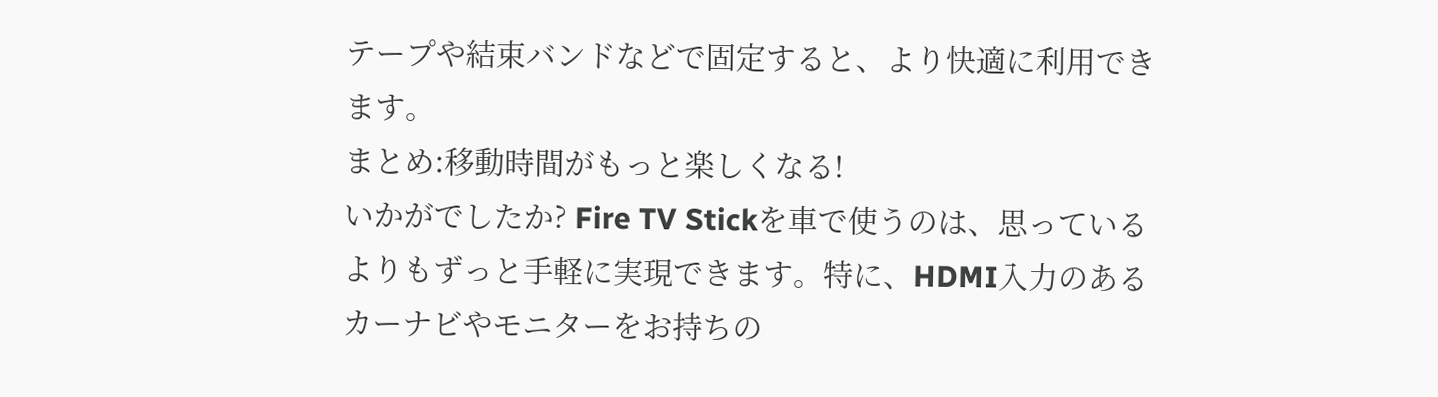テープや結束バンドなどで固定すると、より快適に利用できます。
まとめ:移動時間がもっと楽しくなる!
いかがでしたか? Fire TV Stickを車で使うのは、思っているよりもずっと手軽に実現できます。特に、HDMI入力のあるカーナビやモニターをお持ちの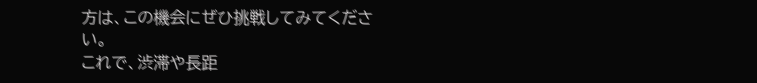方は、この機会にぜひ挑戦してみてください。
これで、渋滞や長距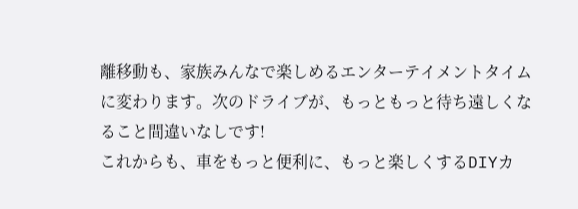離移動も、家族みんなで楽しめるエンターテイメントタイムに変わります。次のドライブが、もっともっと待ち遠しくなること間違いなしです!
これからも、車をもっと便利に、もっと楽しくするDIYカ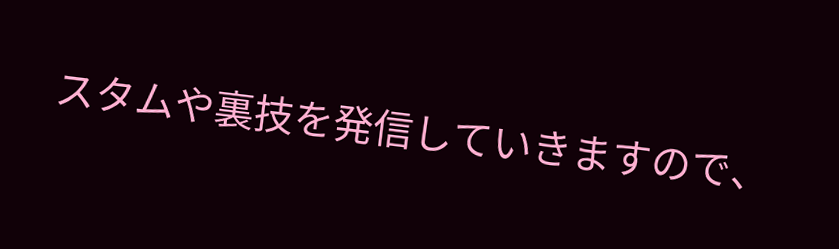スタムや裏技を発信していきますので、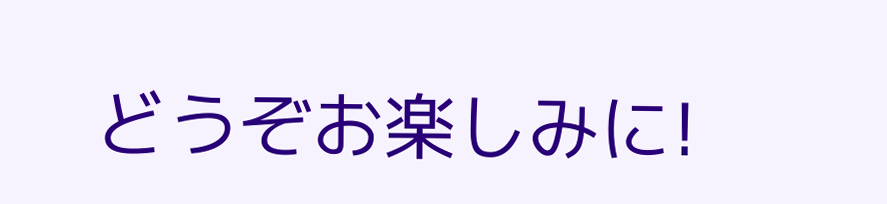どうぞお楽しみに!